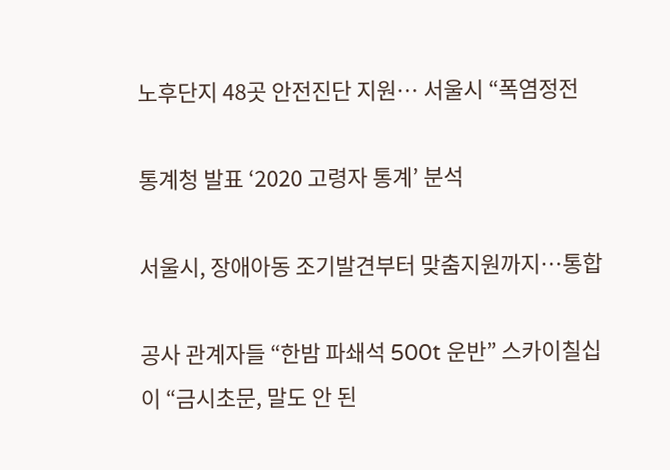노후단지 48곳 안전진단 지원… 서울시 “폭염정전

통계청 발표 ‘2020 고령자 통계’ 분석

서울시, 장애아동 조기발견부터 맞춤지원까지…통합

공사 관계자들 “한밤 파쇄석 500t 운반” 스카이칠십이 “금시초문, 말도 안 된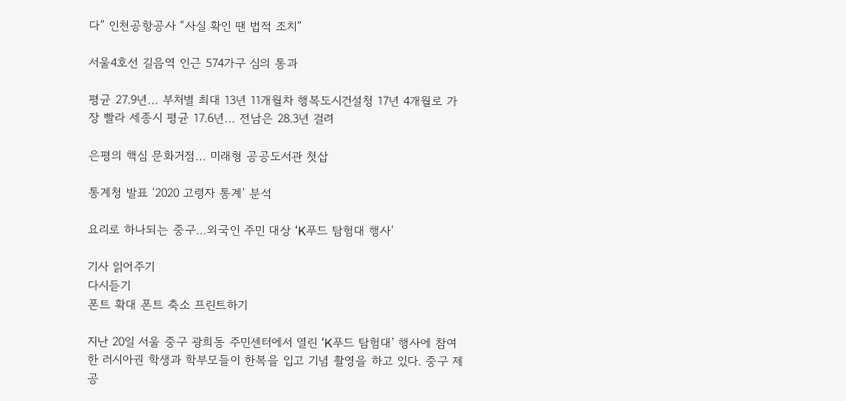다” 인천공항공사 “사실 확인 땐 법적 조치”

서울4호선 길음역 인근 574가구 심의 통과

평균 27.9년… 부처별 최대 13년 11개월차 행복도시건설청 17년 4개월로 가장 빨라 세종시 평균 17.6년… 전남은 28.3년 걸려

은평의 핵심 문화거점… 미래형 공공도서관 첫삽

통계청 발표 ‘2020 고령자 통계’ 분석

요리로 하나되는 중구…외국인 주민 대상 ‘K푸드 탐험대 행사’

기사 읽어주기
다시듣기
폰트 확대 폰트 축소 프린트하기

지난 20일 서울 중구 광희동 주민센터에서 열린 ‘K푸드 탐험대’ 행사에 참여한 러시아권 학생과 학부모들이 한복을 입고 기념 촬영을 하고 있다. 중구 제공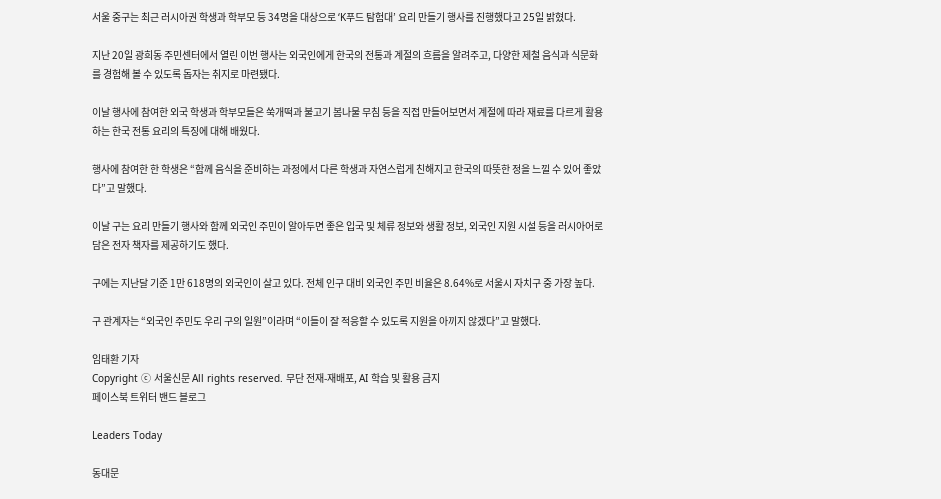서울 중구는 최근 러시아권 학생과 학부모 등 34명을 대상으로 ‘K푸드 탐험대’ 요리 만들기 행사를 진행했다고 25일 밝혔다.

지난 20일 광희동 주민센터에서 열린 이번 행사는 외국인에게 한국의 전통과 계절의 흐름을 알려주고, 다양한 제철 음식과 식문화를 경험해 볼 수 있도록 돕자는 취지로 마련됐다.

이날 행사에 참여한 외국 학생과 학부모들은 쑥개떡과 불고기 봄나물 무침 등을 직접 만들어보면서 계절에 따라 재료를 다르게 활용하는 한국 전통 요리의 특징에 대해 배웠다.

행사에 참여한 한 학생은 “함께 음식을 준비하는 과정에서 다른 학생과 자연스럽게 친해지고 한국의 따뜻한 정을 느낄 수 있어 좋았다”고 말했다.

이날 구는 요리 만들기 행사와 함께 외국인 주민이 알아두면 좋은 입국 및 체류 정보와 생활 정보, 외국인 지원 시설 등을 러시아어로 담은 전자 책자를 제공하기도 했다.

구에는 지난달 기준 1만 618명의 외국인이 살고 있다. 전체 인구 대비 외국인 주민 비율은 8.64%로 서울시 자치구 중 가장 높다.

구 관계자는 “외국인 주민도 우리 구의 일원”이라며 “이들이 잘 적응할 수 있도록 지원을 아끼지 않겠다”고 말했다.

임태환 기자
Copyright ⓒ 서울신문 All rights reserved. 무단 전재-재배포, AI 학습 및 활용 금지
페이스북 트위터 밴드 블로그

Leaders Today

동대문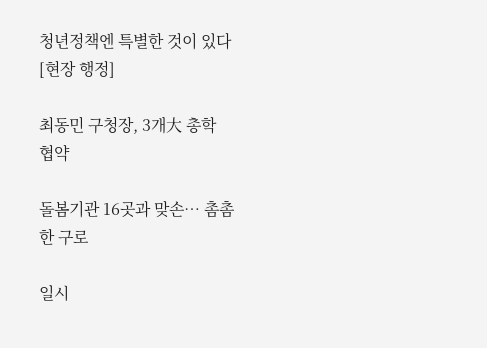청년정책엔 특별한 것이 있다 [현장 행정]

최동민 구청장, 3개大 총학 협약

돌봄기관 16곳과 맞손… 촘촘한 구로

일시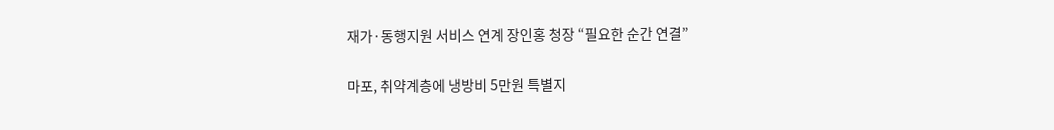재가·동행지원 서비스 연계 장인홍 청장 “필요한 순간 연결”

마포, 취약계층에 냉방비 5만원 특별지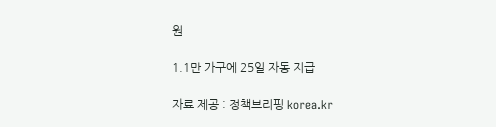원

1.1만 가구에 25일 자동 지급

자료 제공 : 정책브리핑 korea.kr